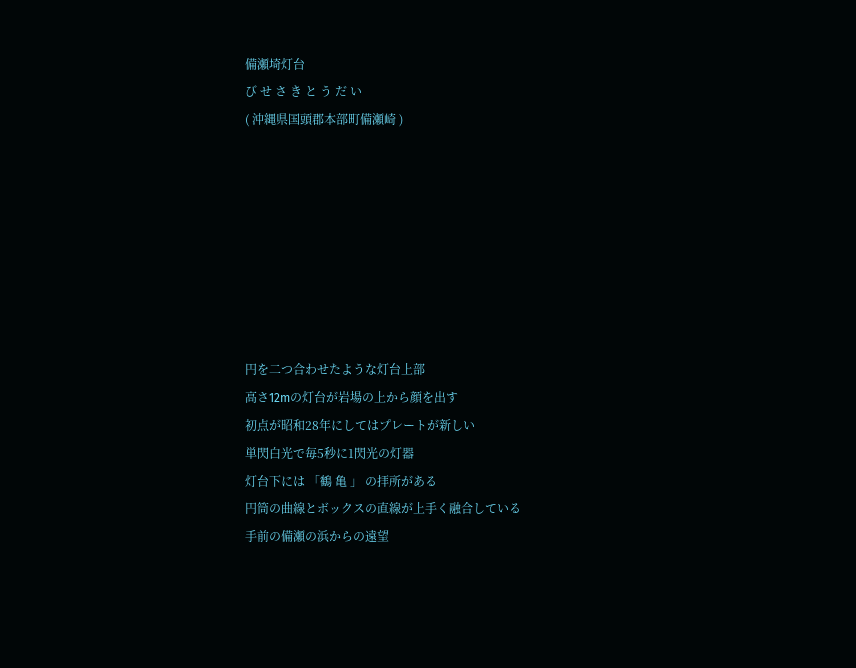備瀬埼灯台
び せ さ き と う だ い
( 沖縄県国頭郡本部町備瀬崎 )








円を二つ合わせたような灯台上部
高さ12mの灯台が岩場の上から顔を出す
初点が昭和28年にしてはプレートが新しい
単閃白光で毎5秒に1閃光の灯器
灯台下には 「鶴 亀 」 の拝所がある
円筒の曲線とボックスの直線が上手く融合している
手前の備瀬の浜からの遠望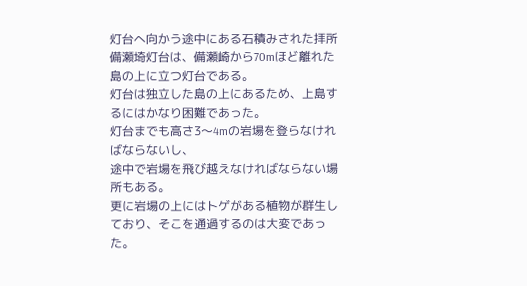灯台へ向かう途中にある石積みされた拝所
備瀬埼灯台は、備瀬崎から70mほど離れた島の上に立つ灯台である。
灯台は独立した島の上にあるため、上島するにはかなり困難であった。
灯台までも高さ3〜4mの岩場を登らなければならないし、
途中で岩場を飛び越えなければならない場所もある。
更に岩場の上にはトゲがある植物が群生しており、そこを通過するのは大変であった。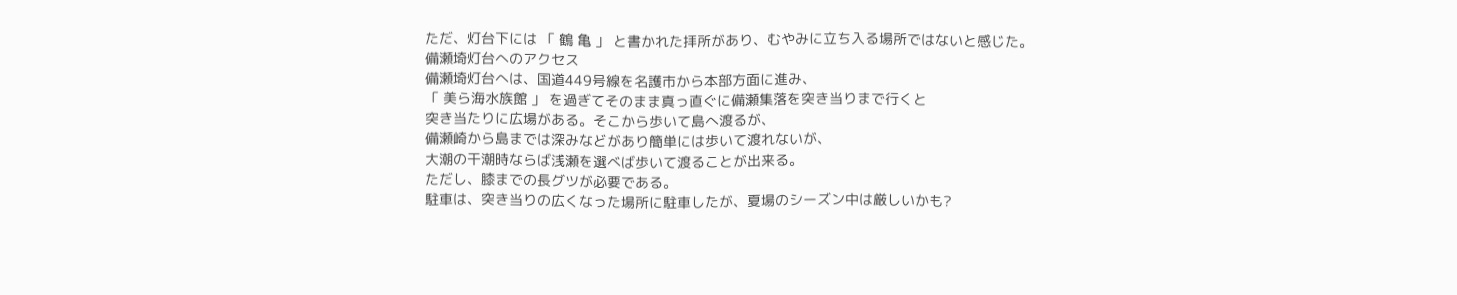ただ、灯台下には 「 鶴 亀 」 と書かれた拝所があり、むやみに立ち入る場所ではないと感じた。
備瀬埼灯台へのアクセス
備瀬埼灯台へは、国道449号線を名護市から本部方面に進み、
「 美ら海水族館 」 を過ぎてそのまま真っ直ぐに備瀬集落を突き当りまで行くと
突き当たりに広場がある。そこから歩いて島へ渡るが、
備瀬崎から島までは深みなどがあり簡単には歩いて渡れないが、
大潮の干潮時ならば浅瀬を選べば歩いて渡ることが出来る。
ただし、膝までの長グツが必要である。
駐車は、突き当りの広くなった場所に駐車したが、夏場のシーズン中は厳しいかも?